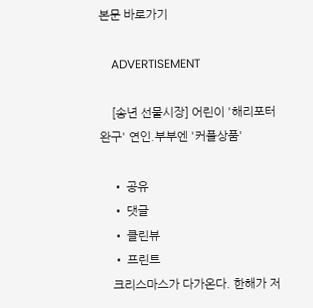본문 바로가기

    ADVERTISEMENT

    [송년 선물시장] 어린이 '해리포터 완구' 연인.부부엔 '커플상품'

    • 공유
    • 댓글
    • 클린뷰
    • 프린트
    크리스마스가 다가온다. 한해가 저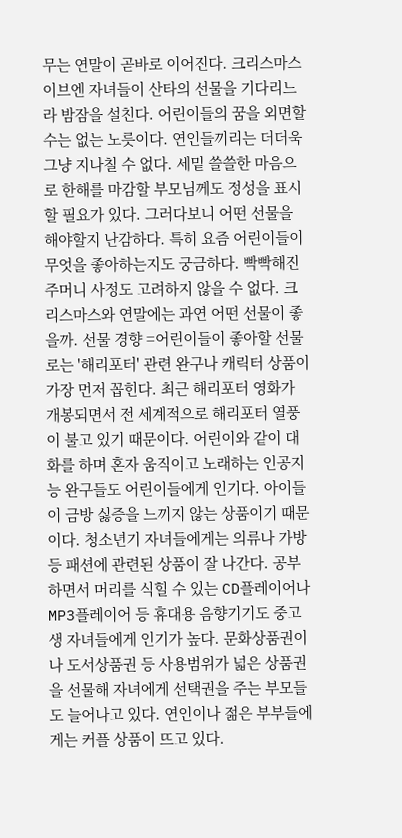무는 연말이 곧바로 이어진다. 크리스마스 이브엔 자녀들이 산타의 선물을 기다리느라 밤잠을 설친다. 어린이들의 꿈을 외면할 수는 없는 노릇이다. 연인들끼리는 더더욱 그냥 지나칠 수 없다. 세밑 쓸쓸한 마음으로 한해를 마감할 부모님께도 정성을 표시할 필요가 있다. 그러다보니 어떤 선물을 해야할지 난감하다. 특히 요즘 어린이들이 무엇을 좋아하는지도 궁금하다. 빡빡해진 주머니 사정도 고려하지 않을 수 없다. 크리스마스와 연말에는 과연 어떤 선물이 좋을까. 선물 경향 =어린이들이 좋아할 선물로는 '해리포터' 관련 완구나 캐릭터 상품이 가장 먼저 꼽힌다. 최근 해리포터 영화가 개봉되면서 전 세계적으로 해리포터 열풍이 불고 있기 때문이다. 어린이와 같이 대화를 하며 혼자 움직이고 노래하는 인공지능 완구들도 어린이들에게 인기다. 아이들이 금방 싫증을 느끼지 않는 상품이기 때문이다. 청소년기 자녀들에게는 의류나 가방 등 패션에 관련된 상품이 잘 나간다. 공부하면서 머리를 식힐 수 있는 CD플레이어나 MP3플레이어 등 휴대용 음향기기도 중고생 자녀들에게 인기가 높다. 문화상품권이나 도서상품권 등 사용범위가 넓은 상품권을 선물해 자녀에게 선택권을 주는 부모들도 늘어나고 있다. 연인이나 젊은 부부들에게는 커플 상품이 뜨고 있다.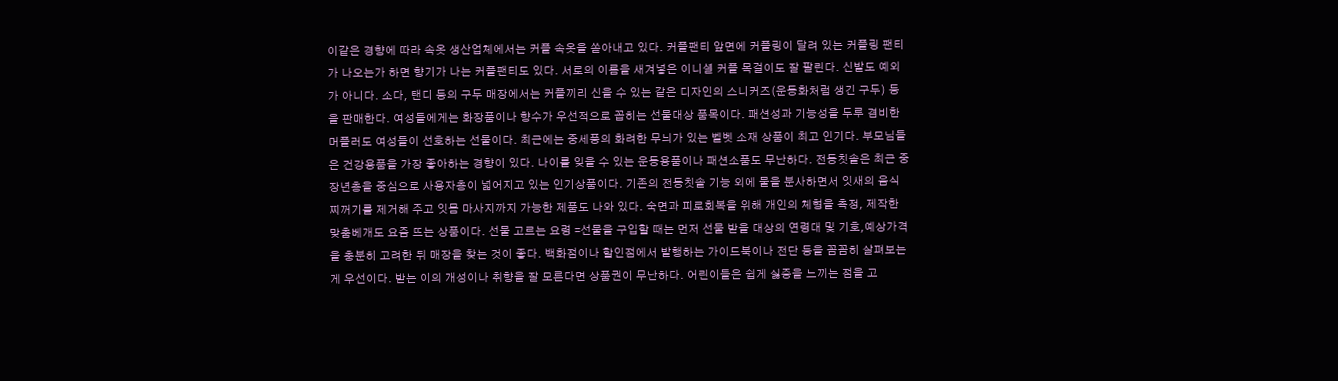이같은 경향에 따라 속옷 생산업체에서는 커플 속옷을 쏟아내고 있다. 커플팬티 앞면에 커플링이 달려 있는 커플링 팬티가 나오는가 하면 향기가 나는 커플팬티도 있다. 서로의 이름을 새겨넣은 이니셜 커플 목걸이도 잘 팔린다. 신발도 예외가 아니다. 소다, 탠디 등의 구두 매장에서는 커플끼리 신을 수 있는 같은 디자인의 스니커즈(운동화처럼 생긴 구두) 등을 판매한다. 여성들에게는 화장품이나 향수가 우선적으로 꼽히는 선물대상 품목이다. 패션성과 기능성을 두루 겸비한 머플러도 여성들이 선호하는 선물이다. 최근에는 중세풍의 화려한 무늬가 있는 벨벳 소재 상품이 최고 인기다. 부모님들은 건강용품을 가장 좋아하는 경향이 있다. 나이를 잊을 수 있는 운동용품이나 패션소품도 무난하다. 전동칫솔은 최근 중장년층을 중심으로 사용자층이 넓어지고 있는 인기상품이다. 기존의 전동칫솔 기능 외에 물을 분사하면서 잇새의 음식 찌꺼기를 제거해 주고 잇몸 마사지까지 가능한 제품도 나와 있다. 숙면과 피로회복을 위해 개인의 체형을 측정, 제작한 맞춤베개도 요즘 뜨는 상품이다. 선물 고르는 요령 =선물을 구입할 때는 먼저 선물 받을 대상의 연령대 및 기호,예상가격을 충분히 고려한 뒤 매장을 찾는 것이 좋다. 백화점이나 할인점에서 발행하는 가이드북이나 전단 등을 꼼꼼히 살펴보는게 우선이다. 받는 이의 개성이나 취향을 잘 모른다면 상품권이 무난하다. 어린이들은 쉽게 싫증을 느끼는 점을 고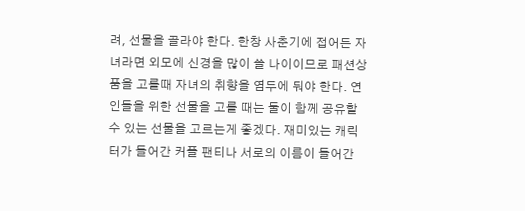려, 선물을 골라야 한다. 한창 사춘기에 접어든 자녀라면 외모에 신경을 많이 쓸 나이이므로 패션상품을 고를때 자녀의 취향을 염두에 둬야 한다. 연인들을 위한 선물을 고를 때는 둘이 함께 공유할 수 있는 선물을 고르는게 좋겠다. 재미있는 캐릭터가 들어간 커플 팬티나 서로의 이름이 들어간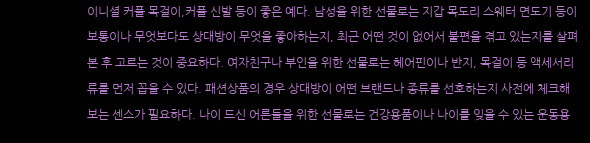이니셜 커플 목걸이,커플 신발 등이 좋은 예다. 남성을 위한 선물로는 지갑 목도리 스웨터 면도기 등이 보통이나 무엇보다도 상대방이 무엇을 좋아하는지, 최근 어떤 것이 없어서 불편을 겪고 있는지를 살펴본 후 고르는 것이 중요하다. 여자친구나 부인을 위한 선물로는 헤어핀이나 반지, 목걸이 등 액세서리류를 먼저 꼽을 수 있다. 패션상품의 경우 상대방이 어떤 브랜드나 종류를 선호하는지 사전에 체크해 보는 센스가 필요하다. 나이 드신 어른들을 위한 선물로는 건강용품이나 나이를 잊을 수 있는 운동용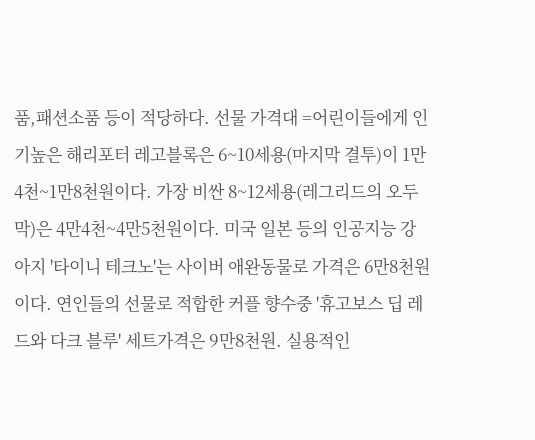품,패션소품 등이 적당하다. 선물 가격대 =어린이들에게 인기높은 해리포터 레고블록은 6~10세용(마지막 결투)이 1만4천~1만8천원이다. 가장 비싼 8~12세용(레그리드의 오두막)은 4만4천~4만5천원이다. 미국 일본 등의 인공지능 강아지 '타이니 테크노'는 사이버 애완동물로 가격은 6만8천원이다. 연인들의 선물로 적합한 커플 향수중 '휴고보스 딥 레드와 다크 블루' 세트가격은 9만8천원. 실용적인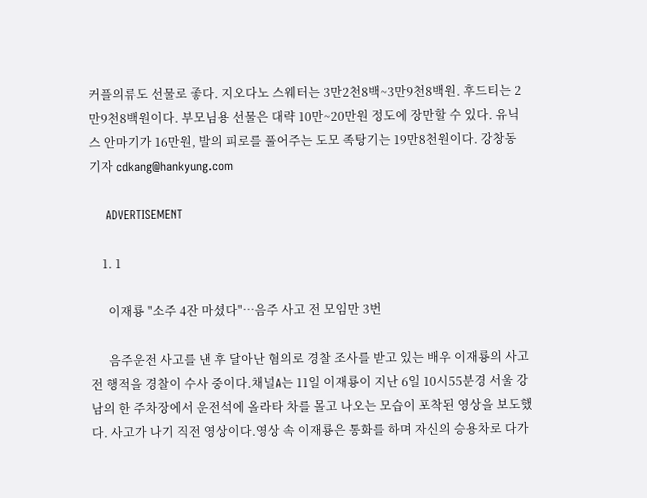커플의류도 선물로 좋다. 지오다노 스웨터는 3만2천8백~3만9천8백원. 후드티는 2만9천8백원이다. 부모님용 선물은 대략 10만~20만원 정도에 장만할 수 있다. 유닉스 안마기가 16만원, 발의 피로를 풀어주는 도모 족탕기는 19만8천원이다. 강창동 기자 cdkang@hankyung.com

    ADVERTISEMENT

    1. 1

      이재룡 "소주 4잔 마셨다"…음주 사고 전 모임만 3번

      음주운전 사고를 낸 후 달아난 혐의로 경찰 조사를 받고 있는 배우 이재룡의 사고 전 행적을 경찰이 수사 중이다.채널A는 11일 이재룡이 지난 6일 10시55분경 서울 강남의 한 주차장에서 운전석에 올라타 차를 몰고 나오는 모습이 포착된 영상을 보도했다. 사고가 나기 직전 영상이다.영상 속 이재룡은 통화를 하며 자신의 승용차로 다가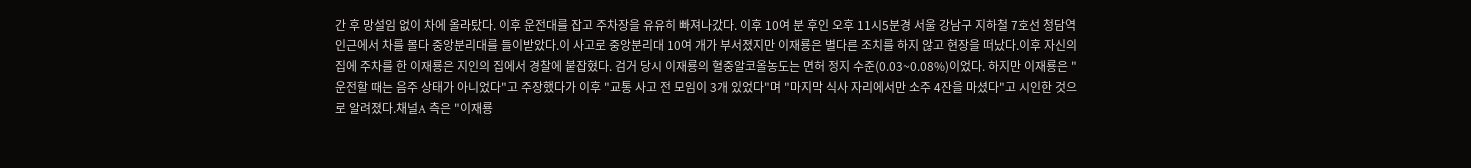간 후 망설임 없이 차에 올라탔다. 이후 운전대를 잡고 주차장을 유유히 빠져나갔다. 이후 10여 분 후인 오후 11시5분경 서울 강남구 지하철 7호선 청담역 인근에서 차를 몰다 중앙분리대를 들이받았다.이 사고로 중앙분리대 10여 개가 부서졌지만 이재룡은 별다른 조치를 하지 않고 현장을 떠났다.이후 자신의 집에 주차를 한 이재룡은 지인의 집에서 경찰에 붙잡혔다. 검거 당시 이재룡의 혈중알코올농도는 면허 정지 수준(0.03~0.08%)이었다. 하지만 이재룡은 "운전할 때는 음주 상태가 아니었다"고 주장했다가 이후 "교통 사고 전 모임이 3개 있었다"며 "마지막 식사 자리에서만 소주 4잔을 마셨다"고 시인한 것으로 알려졌다.채널A 측은 "이재룡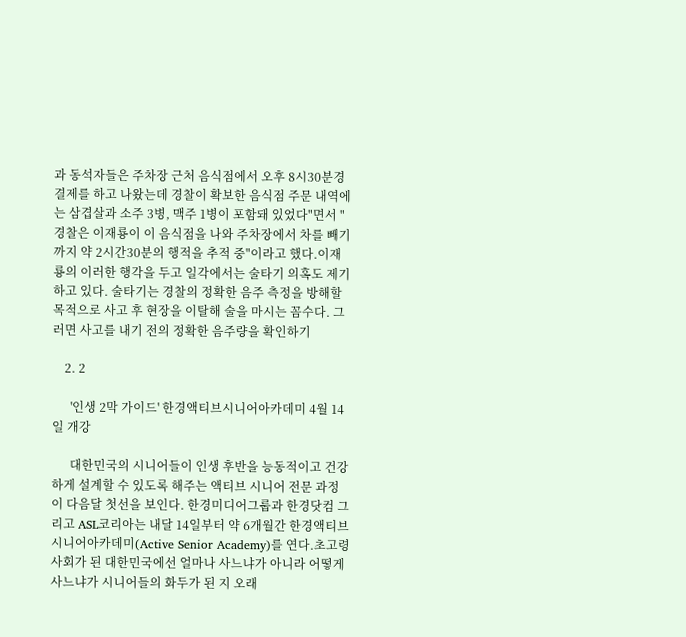과 동석자들은 주차장 근처 음식점에서 오후 8시30분경 결제를 하고 나왔는데 경찰이 확보한 음식점 주문 내역에는 삼겹살과 소주 3병, 맥주 1병이 포함돼 있었다"면서 "경찰은 이재룡이 이 음식점을 나와 주차장에서 차를 빼기까지 약 2시간30분의 행적을 추적 중"이라고 했다.이재룡의 이러한 행각을 두고 일각에서는 술타기 의혹도 제기하고 있다. 술타기는 경찰의 정확한 음주 측정을 방해할 목적으로 사고 후 현장을 이탈해 술을 마시는 꼼수다. 그러면 사고를 내기 전의 정확한 음주량을 확인하기

    2. 2

      '인생 2막 가이드' 한경액티브시니어아카데미 4월 14일 개강

      대한민국의 시니어들이 인생 후반을 능동적이고 건강하게 설계할 수 있도록 해주는 액티브 시니어 전문 과정이 다음달 첫선을 보인다. 한경미디어그룹과 한경닷컴 그리고 ASL코리아는 내달 14일부터 약 6개월간 한경액티브시니어아카데미(Active Senior Academy)를 연다.초고령사회가 된 대한민국에선 얼마나 사느냐가 아니라 어떻게 사느냐가 시니어들의 화두가 된 지 오래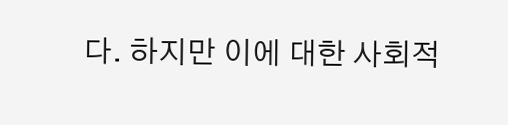다. 하지만 이에 대한 사회적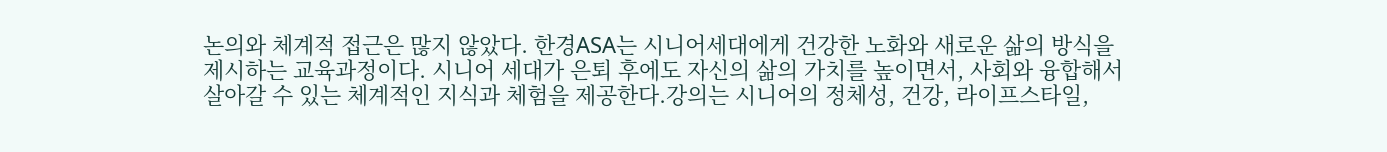논의와 체계적 접근은 많지 않았다. 한경ASA는 시니어세대에게 건강한 노화와 새로운 삶의 방식을 제시하는 교육과정이다. 시니어 세대가 은퇴 후에도 자신의 삶의 가치를 높이면서, 사회와 융합해서 살아갈 수 있는 체계적인 지식과 체험을 제공한다.강의는 시니어의 정체성, 건강, 라이프스타일,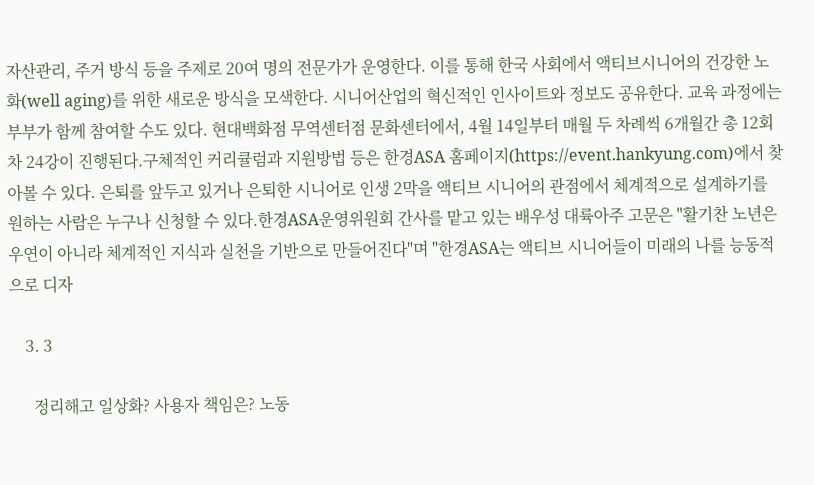자산관리, 주거 방식 등을 주제로 20여 명의 전문가가 운영한다. 이를 통해 한국 사회에서 액티브시니어의 건강한 노화(well aging)를 위한 새로운 방식을 모색한다. 시니어산업의 혁신적인 인사이트와 정보도 공유한다. 교육 과정에는 부부가 함께 참여할 수도 있다. 현대백화점 무역센터점 문화센터에서, 4월 14일부터 매월 두 차례씩 6개월간 총 12회차 24강이 진행된다.구체적인 커리큘럼과 지원방법 등은 한경ASA 홈페이지(https://event.hankyung.com)에서 찾아볼 수 있다. 은퇴를 앞두고 있거나 은퇴한 시니어로 인생 2막을 액티브 시니어의 관점에서 체계적으로 설계하기를 원하는 사람은 누구나 신청할 수 있다.한경ASA운영위원회 간사를 맡고 있는 배우성 대륙아주 고문은 "활기찬 노년은 우연이 아니라 체계적인 지식과 실천을 기반으로 만들어진다"며 "한경ASA는 액티브 시니어들이 미래의 나를 능동적으로 디자

    3. 3

      정리해고 일상화? 사용자 책임은? 노동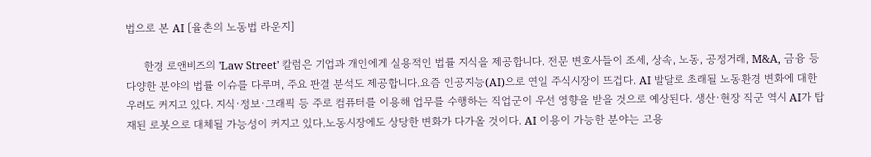법으로 본 AI [율촌의 노동법 라운지]

      한경 로앤비즈의 'Law Street' 칼럼은 기업과 개인에게 실용적인 법률 지식을 제공합니다. 전문 변호사들이 조세, 상속, 노동, 공정거래, M&A, 금융 등 다양한 분야의 법률 이슈를 다루며, 주요 판결 분석도 제공합니다.요즘 인공지능(AI)으로 연일 주식시장이 뜨겁다. AI 발달로 초래될 노동환경 변화에 대한 우려도 커지고 있다. 지식·정보·그래픽 등 주로 컴퓨터를 이용해 업무를 수행하는 직업군이 우선 영향을 받을 것으로 예상된다. 생산·현장 직군 역시 AI가 탑재된 로봇으로 대체될 가능성이 커지고 있다.노동시장에도 상당한 변화가 다가올 것이다. AI 이용이 가능한 분야는 고용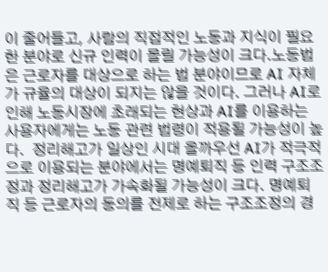이 줄어들고, 사람의 직접적인 노동과 지식이 필요한 분야로 신규 인력이 몰릴 가능성이 크다.노동법은 근로자를 대상으로 하는 법 분야이므로 AI 자체가 규율의 대상이 되지는 않을 것이다. 그러나 AI로 인해 노동시장에 초래되는 현상과 AI를 이용하는 사용자에게는 노동 관련 법령이 적용될 가능성이 높다.  정리해고가 일상인 시대 올까우선 AI가 적극적으로 이용되는 분야에서는 명예퇴직 등 인력 구조조정과 정리해고가 가속화될 가능성이 크다. 명예퇴직 등 근로자의 동의를 전제로 하는 구조조정의 경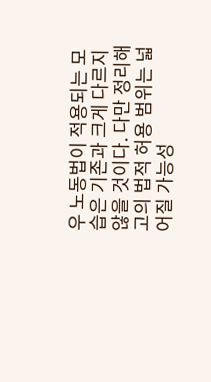우 노동법이 적용되는 모습은 기존과 크게 다르지 않을 것이다. 다만 정리해고의 법적 허용 범위는 넓어질 가능성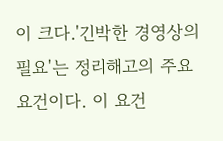이 크다.'긴박한 경영상의 필요'는 정리해고의 주요 요건이다. 이 요건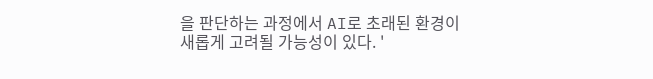을 판단하는 과정에서 AI로 초래된 환경이 새롭게 고려될 가능성이 있다. '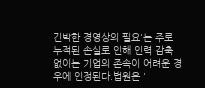긴박한 경영상의 필요'는 주로 누적된 손실로 인해 인력 감축 없이는 기업의 존속이 어려운 경우에 인정된다.법원은 '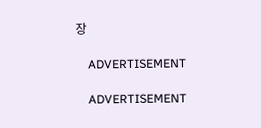장

    ADVERTISEMENT

    ADVERTISEMENT